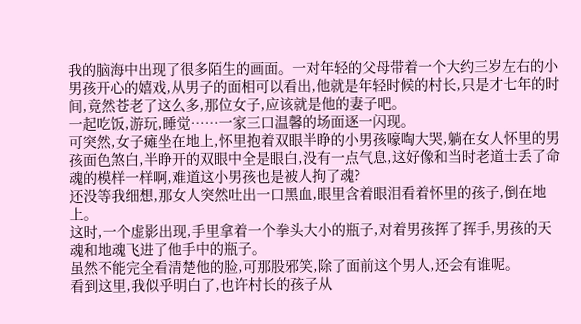我的脑海中出现了很多陌生的画面。一对年轻的父母带着一个大约三岁左右的小男孩开心的嬉戏,从男子的面相可以看出,他就是年轻时候的村长,只是才七年的时间,竟然苍老了这么多,那位女子,应该就是他的妻子吧。
一起吃饭,游玩,睡觉……一家三口温馨的场面逐一闪现。
可突然,女子瘫坐在地上,怀里抱着双眼半睁的小男孩嚎啕大哭,躺在女人怀里的男孩面色煞白,半睁开的双眼中全是眼白,没有一点气息,这好像和当时老道士丢了命魂的模样一样啊,难道这小男孩也是被人拘了魂?
还没等我细想,那女人突然吐出一口黑血,眼里含着眼泪看着怀里的孩子,倒在地上。
这时,一个虚影出现,手里拿着一个拳头大小的瓶子,对着男孩挥了挥手,男孩的天魂和地魂飞进了他手中的瓶子。
虽然不能完全看清楚他的脸,可那股邪笑,除了面前这个男人,还会有谁呢。
看到这里,我似乎明白了,也许村长的孩子从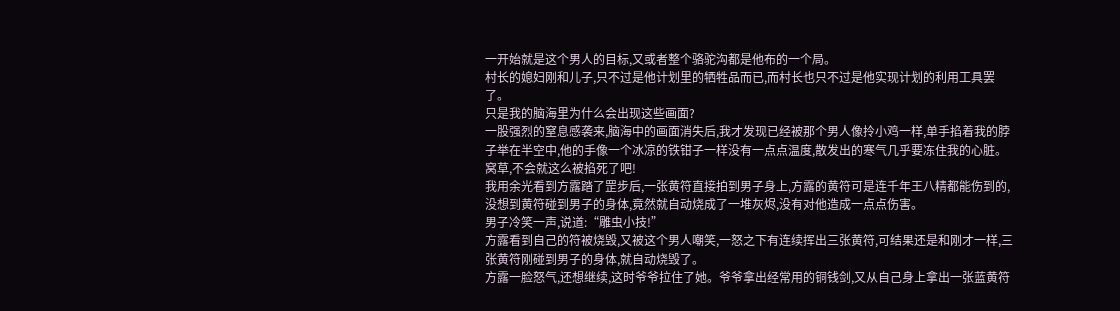一开始就是这个男人的目标,又或者整个骆驼沟都是他布的一个局。
村长的媳妇刚和儿子,只不过是他计划里的牺牲品而已,而村长也只不过是他实现计划的利用工具罢了。
只是我的脑海里为什么会出现这些画面?
一股强烈的窒息感袭来,脑海中的画面消失后,我才发现已经被那个男人像拎小鸡一样,单手掐着我的脖子举在半空中,他的手像一个冰凉的铁钳子一样没有一点点温度,散发出的寒气几乎要冻住我的心脏。
窝草,不会就这么被掐死了吧!
我用余光看到方露踏了罡步后,一张黄符直接拍到男子身上,方露的黄符可是连千年王八精都能伤到的,没想到黄符碰到男子的身体,竟然就自动烧成了一堆灰烬,没有对他造成一点点伤害。
男子冷笑一声,说道:“雕虫小技!”
方露看到自己的符被烧毁,又被这个男人嘲笑,一怒之下有连续挥出三张黄符,可结果还是和刚才一样,三张黄符刚碰到男子的身体,就自动烧毁了。
方露一脸怒气,还想继续,这时爷爷拉住了她。爷爷拿出经常用的铜钱剑,又从自己身上拿出一张蓝黄符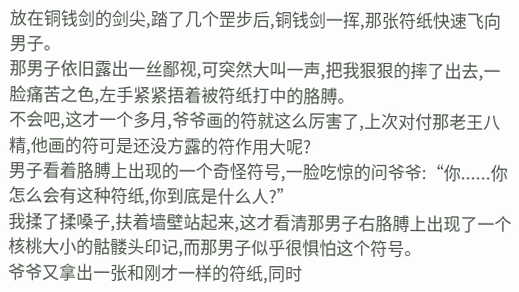放在铜钱剑的剑尖,踏了几个罡步后,铜钱剑一挥,那张符纸快速飞向男子。
那男子依旧露出一丝鄙视,可突然大叫一声,把我狠狠的摔了出去,一脸痛苦之色,左手紧紧捂着被符纸打中的胳膊。
不会吧,这才一个多月,爷爷画的符就这么厉害了,上次对付那老王八精,他画的符可是还没方露的符作用大呢?
男子看着胳膊上出现的一个奇怪符号,一脸吃惊的问爷爷:“你......你怎么会有这种符纸,你到底是什么人?”
我揉了揉嗓子,扶着墙壁站起来,这才看清那男子右胳膊上出现了一个核桃大小的骷髅头印记,而那男子似乎很惧怕这个符号。
爷爷又拿出一张和刚才一样的符纸,同时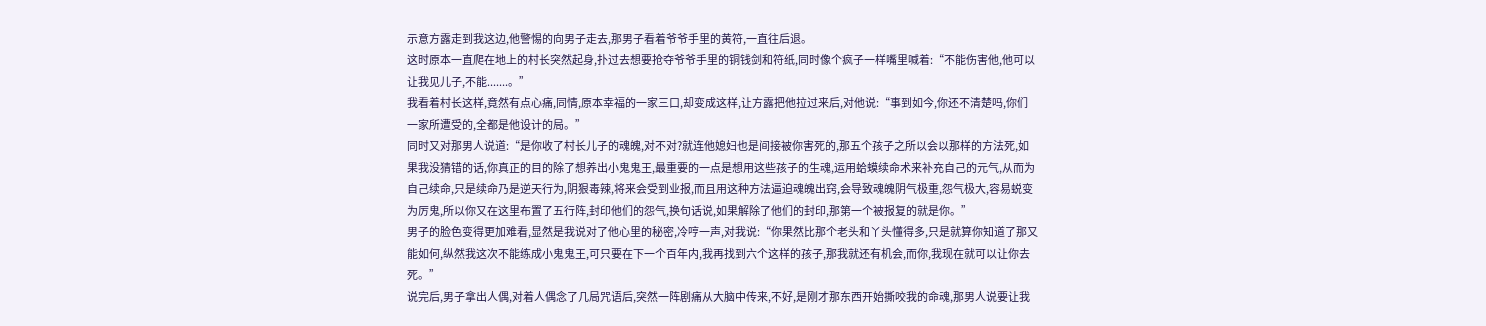示意方露走到我这边,他警惕的向男子走去,那男子看着爷爷手里的黄符,一直往后退。
这时原本一直爬在地上的村长突然起身,扑过去想要抢夺爷爷手里的铜钱剑和符纸,同时像个疯子一样嘴里喊着:“不能伤害他,他可以让我见儿子,不能.......。”
我看着村长这样,竟然有点心痛,同情,原本幸福的一家三口,却变成这样,让方露把他拉过来后,对他说:“事到如今,你还不清楚吗,你们一家所遭受的,全都是他设计的局。”
同时又对那男人说道:“是你收了村长儿子的魂魄,对不对?就连他媳妇也是间接被你害死的,那五个孩子之所以会以那样的方法死,如果我没猜错的话,你真正的目的除了想养出小鬼鬼王,最重要的一点是想用这些孩子的生魂,运用蛤蟆续命术来补充自己的元气,从而为自己续命,只是续命乃是逆天行为,阴狠毒辣,将来会受到业报,而且用这种方法逼迫魂魄出窍,会导致魂魄阴气极重,怨气极大,容易蜕变为厉鬼,所以你又在这里布置了五行阵,封印他们的怨气,换句话说,如果解除了他们的封印,那第一个被报复的就是你。”
男子的脸色变得更加难看,显然是我说对了他心里的秘密,冷哼一声,对我说:“你果然比那个老头和丫头懂得多,只是就算你知道了那又能如何,纵然我这次不能练成小鬼鬼王,可只要在下一个百年内,我再找到六个这样的孩子,那我就还有机会,而你,我现在就可以让你去死。”
说完后,男子拿出人偶,对着人偶念了几局咒语后,突然一阵剧痛从大脑中传来,不好,是刚才那东西开始撕咬我的命魂,那男人说要让我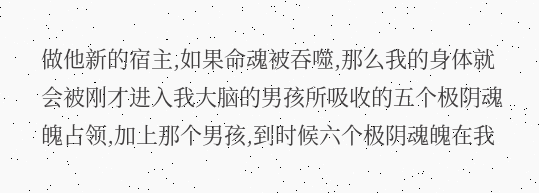做他新的宿主,如果命魂被吞噬,那么我的身体就会被刚才进入我大脑的男孩所吸收的五个极阴魂魄占领,加上那个男孩,到时候六个极阴魂魄在我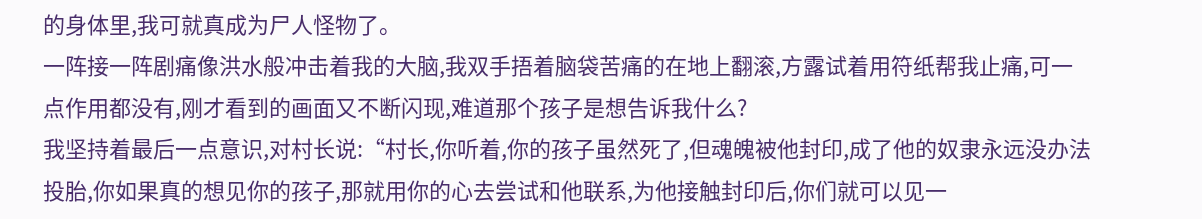的身体里,我可就真成为尸人怪物了。
一阵接一阵剧痛像洪水般冲击着我的大脑,我双手捂着脑袋苦痛的在地上翻滚,方露试着用符纸帮我止痛,可一点作用都没有,刚才看到的画面又不断闪现,难道那个孩子是想告诉我什么?
我坚持着最后一点意识,对村长说:“村长,你听着,你的孩子虽然死了,但魂魄被他封印,成了他的奴隶永远没办法投胎,你如果真的想见你的孩子,那就用你的心去尝试和他联系,为他接触封印后,你们就可以见一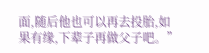面,随后他也可以再去投胎,如果有缘,下辈子再做父子吧。”